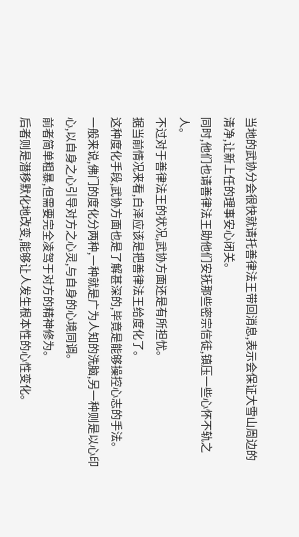当地的武协分会很快就请托善律法王带回消息,表示会保证大雪山周边的清净,让新上任的理事安心闭关。
同时,他们也请善律法王助他们安抚那些密宗信徒,镇压一些心怀不轨之人。
不过对于善律法王的状况,武协方面还是有所担忧。
据当前情况来看,白泽应该是把善律法王给度化了。
这种度化手段,武协方面也是了解甚深的,毕竟是能够操控心志的手法。
一般来说,佛门的度化分两种,一种就是广为人知的洗脑,另一种则是以心印心,以自身之心引导对方之心灵,与自身的心境同调。
前者简单粗暴,但需要完全凌驾于对方的精神修为。
后者则是潜移默化地改变,能够让人发生根本性的心性变化。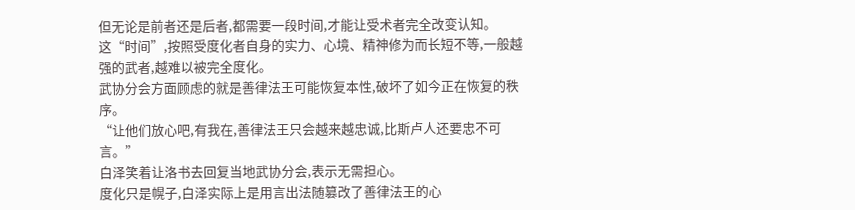但无论是前者还是后者,都需要一段时间,才能让受术者完全改变认知。
这“时间”,按照受度化者自身的实力、心境、精神修为而长短不等,一般越强的武者,越难以被完全度化。
武协分会方面顾虑的就是善律法王可能恢复本性,破坏了如今正在恢复的秩序。
“让他们放心吧,有我在,善律法王只会越来越忠诚,比斯卢人还要忠不可言。”
白泽笑着让洛书去回复当地武协分会,表示无需担心。
度化只是幌子,白泽实际上是用言出法随篡改了善律法王的心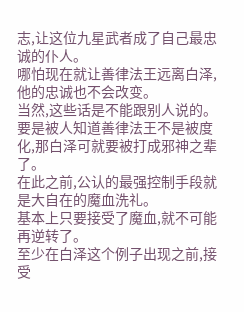志,让这位九星武者成了自己最忠诚的仆人。
哪怕现在就让善律法王远离白泽,他的忠诚也不会改变。
当然,这些话是不能跟别人说的。
要是被人知道善律法王不是被度化,那白泽可就要被打成邪神之辈了。
在此之前,公认的最强控制手段就是大自在的魔血洗礼。
基本上只要接受了魔血,就不可能再逆转了。
至少在白泽这个例子出现之前,接受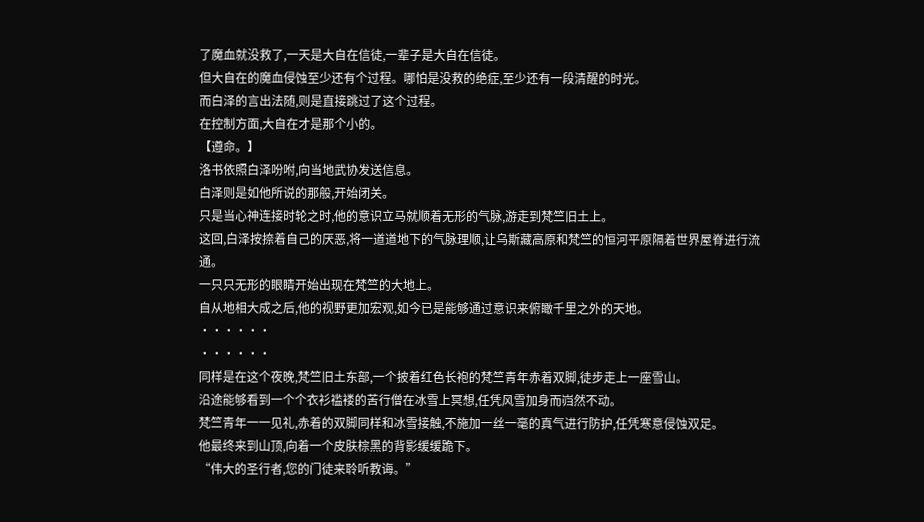了魔血就没救了,一天是大自在信徒,一辈子是大自在信徒。
但大自在的魔血侵蚀至少还有个过程。哪怕是没救的绝症,至少还有一段清醒的时光。
而白泽的言出法随,则是直接跳过了这个过程。
在控制方面,大自在才是那个小的。
【遵命。】
洛书依照白泽吩咐,向当地武协发送信息。
白泽则是如他所说的那般,开始闭关。
只是当心神连接时轮之时,他的意识立马就顺着无形的气脉,游走到梵竺旧土上。
这回,白泽按捺着自己的厌恶,将一道道地下的气脉理顺,让乌斯藏高原和梵竺的恒河平原隔着世界屋脊进行流通。
一只只无形的眼睛开始出现在梵竺的大地上。
自从地相大成之后,他的视野更加宏观,如今已是能够通过意识来俯瞰千里之外的天地。
······
······
同样是在这个夜晚,梵竺旧土东部,一个披着红色长袍的梵竺青年赤着双脚,徒步走上一座雪山。
沿途能够看到一个个衣衫褴褛的苦行僧在冰雪上冥想,任凭风雪加身而岿然不动。
梵竺青年一一见礼,赤着的双脚同样和冰雪接触,不施加一丝一毫的真气进行防护,任凭寒意侵蚀双足。
他最终来到山顶,向着一个皮肤棕黑的背影缓缓跪下。
“伟大的圣行者,您的门徒来聆听教诲。”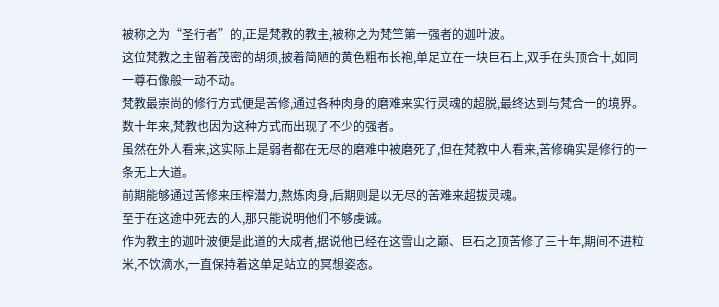被称之为“圣行者”的,正是梵教的教主,被称之为梵竺第一强者的迦叶波。
这位梵教之主留着茂密的胡须,披着简陋的黄色粗布长袍,单足立在一块巨石上,双手在头顶合十,如同一尊石像般一动不动。
梵教最崇尚的修行方式便是苦修,通过各种肉身的磨难来实行灵魂的超脱,最终达到与梵合一的境界。
数十年来,梵教也因为这种方式而出现了不少的强者。
虽然在外人看来,这实际上是弱者都在无尽的磨难中被磨死了,但在梵教中人看来,苦修确实是修行的一条无上大道。
前期能够通过苦修来压榨潜力,熬炼肉身,后期则是以无尽的苦难来超拔灵魂。
至于在这途中死去的人,那只能说明他们不够虔诚。
作为教主的迦叶波便是此道的大成者,据说他已经在这雪山之巅、巨石之顶苦修了三十年,期间不进粒米,不饮滴水,一直保持着这单足站立的冥想姿态。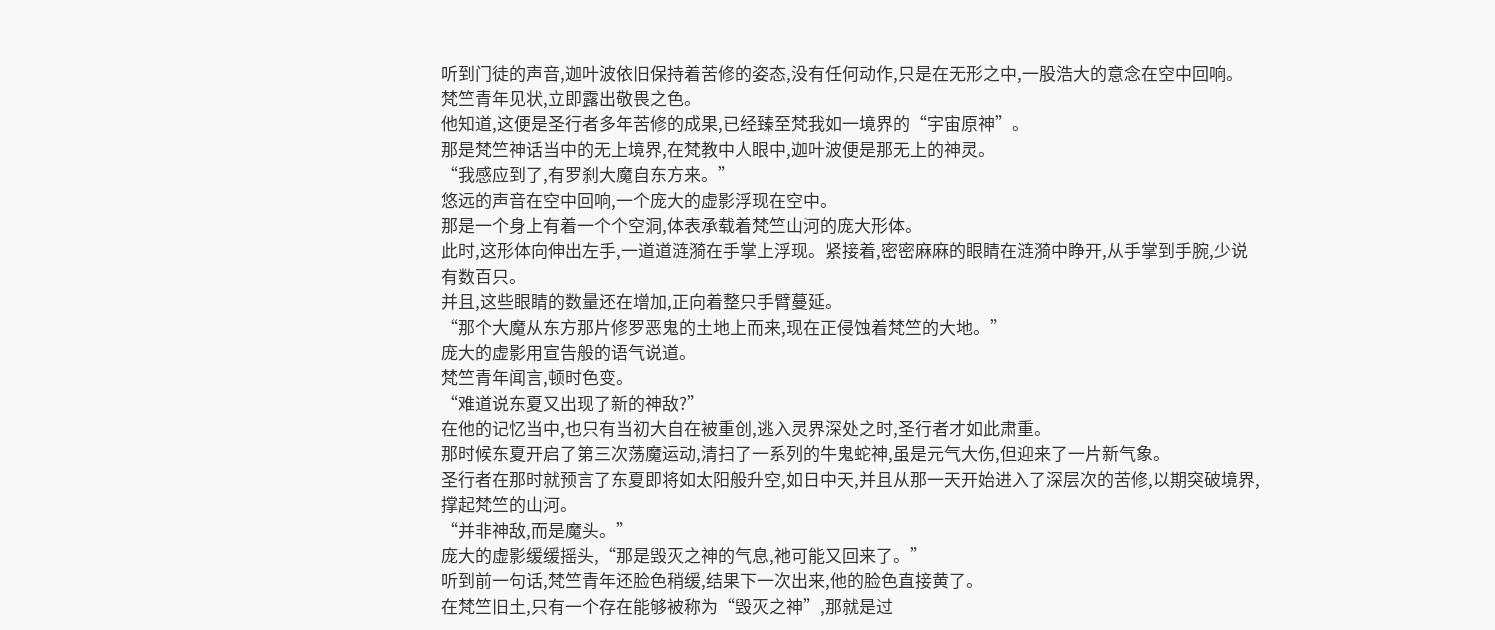听到门徒的声音,迦叶波依旧保持着苦修的姿态,没有任何动作,只是在无形之中,一股浩大的意念在空中回响。
梵竺青年见状,立即露出敬畏之色。
他知道,这便是圣行者多年苦修的成果,已经臻至梵我如一境界的“宇宙原神”。
那是梵竺神话当中的无上境界,在梵教中人眼中,迦叶波便是那无上的神灵。
“我感应到了,有罗刹大魔自东方来。”
悠远的声音在空中回响,一个庞大的虚影浮现在空中。
那是一个身上有着一个个空洞,体表承载着梵竺山河的庞大形体。
此时,这形体向伸出左手,一道道涟漪在手掌上浮现。紧接着,密密麻麻的眼睛在涟漪中睁开,从手掌到手腕,少说有数百只。
并且,这些眼睛的数量还在增加,正向着整只手臂蔓延。
“那个大魔从东方那片修罗恶鬼的土地上而来,现在正侵蚀着梵竺的大地。”
庞大的虚影用宣告般的语气说道。
梵竺青年闻言,顿时色变。
“难道说东夏又出现了新的神敌?”
在他的记忆当中,也只有当初大自在被重创,逃入灵界深处之时,圣行者才如此肃重。
那时候东夏开启了第三次荡魔运动,清扫了一系列的牛鬼蛇神,虽是元气大伤,但迎来了一片新气象。
圣行者在那时就预言了东夏即将如太阳般升空,如日中天,并且从那一天开始进入了深层次的苦修,以期突破境界,撑起梵竺的山河。
“并非神敌,而是魔头。”
庞大的虚影缓缓摇头,“那是毁灭之神的气息,祂可能又回来了。”
听到前一句话,梵竺青年还脸色稍缓,结果下一次出来,他的脸色直接黄了。
在梵竺旧土,只有一个存在能够被称为“毁灭之神”,那就是过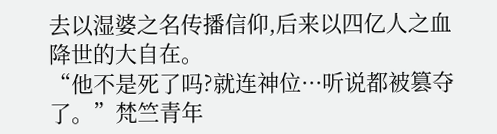去以湿婆之名传播信仰,后来以四亿人之血降世的大自在。
“他不是死了吗?就连神位···听说都被篡夺了。”梵竺青年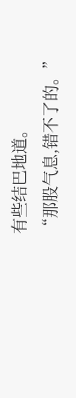有些结巴地道。
“那股气息,错不了的。”